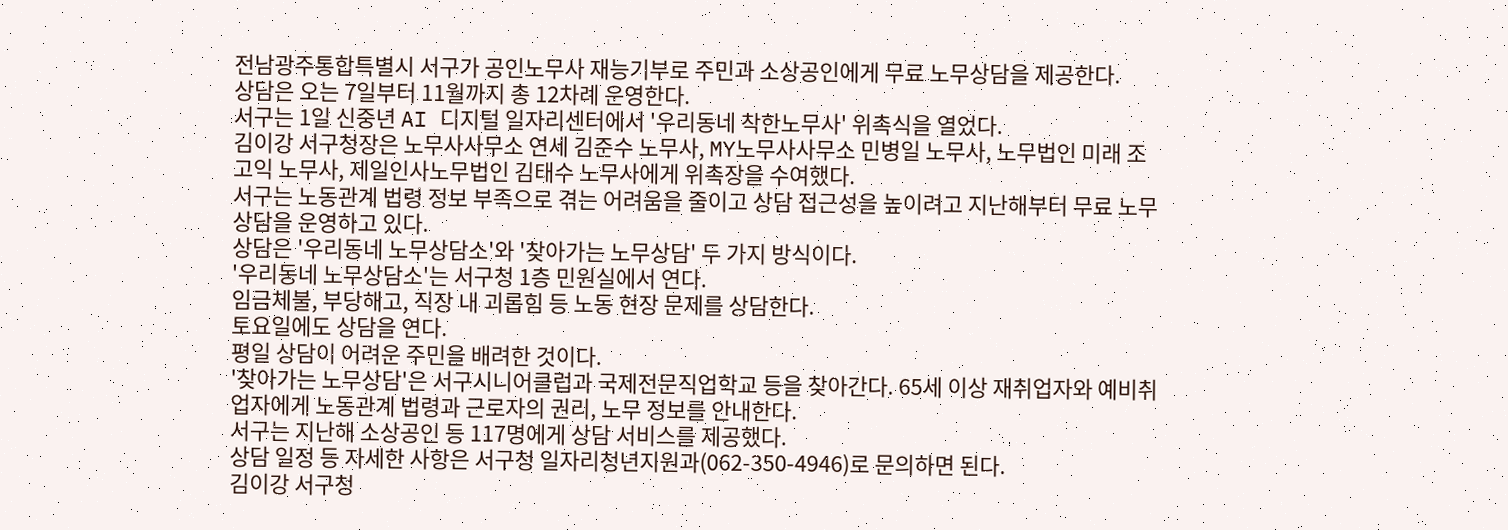전남광주통합특별시 서구가 공인노무사 재능기부로 주민과 소상공인에게 무료 노무상담을 제공한다.
상담은 오는 7일부터 11월까지 총 12차례 운영한다.
서구는 1일 신중년 AI 디지털 일자리센터에서 '우리동네 착한노무사' 위촉식을 열었다.
김이강 서구청장은 노무사사무소 연세 김준수 노무사, MY노무사사무소 민병일 노무사, 노무법인 미래 조고익 노무사, 제일인사노무법인 김태수 노무사에게 위촉장을 수여했다.
서구는 노동관계 법령 정보 부족으로 겪는 어려움을 줄이고 상담 접근성을 높이려고 지난해부터 무료 노무상담을 운영하고 있다.
상담은 '우리동네 노무상담소'와 '찾아가는 노무상담' 두 가지 방식이다.
'우리동네 노무상담소'는 서구청 1층 민원실에서 연다.
임금체불, 부당해고, 직장 내 괴롭힘 등 노동 현장 문제를 상담한다.
토요일에도 상담을 연다.
평일 상담이 어려운 주민을 배려한 것이다.
'찾아가는 노무상담'은 서구시니어클럽과 국제전문직업학교 등을 찾아간다. 65세 이상 재취업자와 예비취업자에게 노동관계 법령과 근로자의 권리, 노무 정보를 안내한다.
서구는 지난해 소상공인 등 117명에게 상담 서비스를 제공했다.
상담 일정 등 자세한 사항은 서구청 일자리청년지원과(062-350-4946)로 문의하면 된다.
김이강 서구청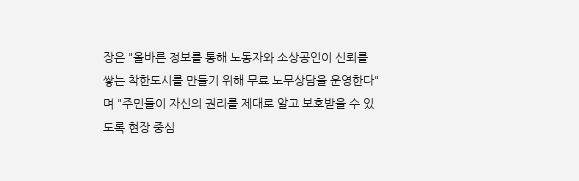장은 "올바른 정보를 통해 노동자와 소상공인이 신뢰를 쌓는 착한도시를 만들기 위해 무료 노무상담을 운영한다"며 "주민들이 자신의 권리를 제대로 알고 보호받을 수 있도록 현장 중심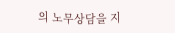의 노무상담을 지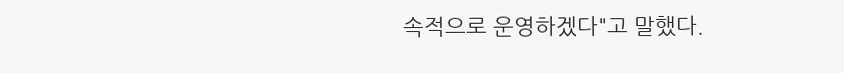속적으로 운영하겠다"고 말했다.